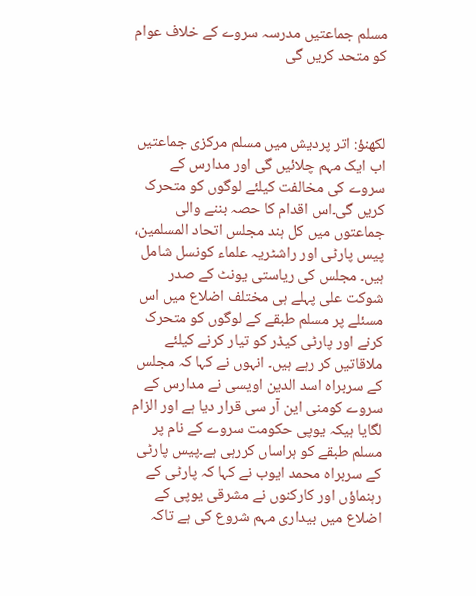مسلم جماعتیں مدرسہ سروے کے خلاف عوام کو متحد کریں گی



لکھنؤ: اتر پردیش میں مسلم مرکزی جماعتیں اب ایک مہم چلائیں گی اور مدارس کے سروے کی مخالفت کیلئے لوگوں کو متحرک کریں گی۔اس اقدام کا حصہ بننے والی جماعتوں میں کل ہند مجلس اتحاد المسلمین، پیس پارٹی اور راشٹریہ علماء کونسل شامل ہیں۔ مجلس کی ریاستی یونٹ کے صدر شوکت علی پہلے ہی مختلف اضلاع میں اس مسئلے پر مسلم طبقے کے لوگوں کو متحرک کرنے اور پارٹی کیڈر کو تیار کرنے کیلئے ملاقاتیں کر رہے ہیں۔ انہوں نے کہا کہ مجلس کے سربراہ اسد الدین اویسی نے مدارس کے سروے کومنی این آر سی قرار دیا ہے اور الزام لگایا ہیکہ یوپی حکومت سروے کے نام پر مسلم طبقے کو ہراساں کررہی ہے۔پیس پارٹی کے سربراہ محمد ایوب نے کہا کہ پارٹی کے رہنماؤں اور کارکنوں نے مشرقی یوپی کے اضلاع میں بیداری مہم شروع کی ہے تاکہ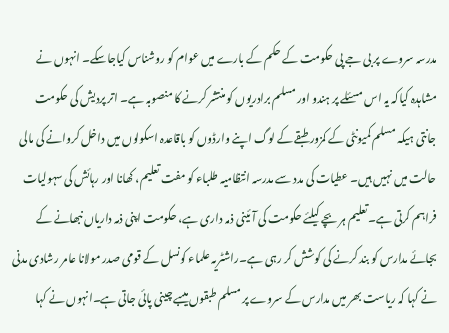مدرسہ سروے پر بی جے پی حکومت کے حکم کے بارے میں عوام کو روشناس کیاجاسکے۔ انہوں نے مشاہدہ کیاکہ یہ اس مسئلے پر ہندو اور مسلم برادریوں کو منتشر کرنے کا منصوبہ ہے۔ اتر پردیش کی حکومت جانتی ہیکہ مسلم کمیونٹی کے کمزور طبقے کے لوگ اپنے وارڈوں کو باقاعدہ اسکولوں میں داخل کروانے کی مالی حالت میں نہیں ہیں۔ عطیات کی مدد سے مدرسہ انتظامیہ طلباء کو مفت تعلیم، کھانا اور رہائش کی سہولیات فراہم کرتی ہے۔تعلیم ہر بچے کیلئے حکومت کی آئینی ذمہ داری ہے، حکومت اپنی ذمہ داریاں نبھانے کے بجائے مدارس کو بند کرنے کی کوشش کر رہی ہے۔راشٹریہ علماء کونسل کے قومی صدر مولانا عامر رشادی مدنی نے کہا کہ ریاست بھر میں مدارس کے سروے پر مسلم طبقوں میںبے چینی پائی جاتی ہے۔انہوں نے کہا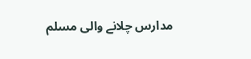مدارس چلانے والی مسلم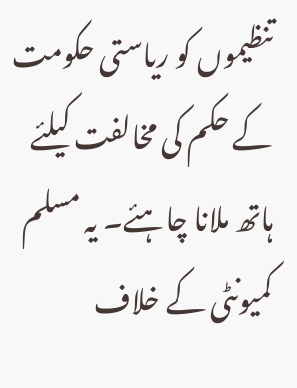تنظیموں کو ریاستی حکومت کے حکم کی مخالفت کیلئے ہاتھ ملانا چاہئے۔ یہ مسلم کمیونٹی کے خلاف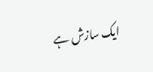ایک سازش ہے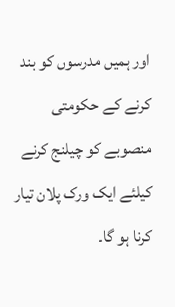اور ہمیں مدرسوں کو بند کرنے کے حکومتی منصوبے کو چیلنج کرنے کیلئے ایک ورک پلان تیار کرنا ہو گا۔